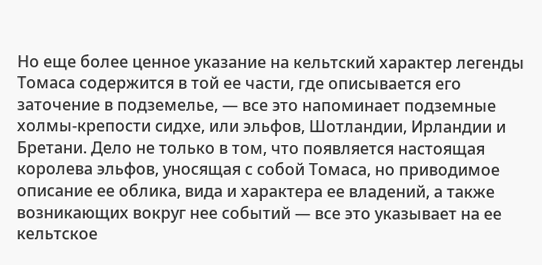Но еще более ценное указание на кельтский характер легенды Томаса содержится в той ее части, где описывается его заточение в подземелье, — все это напоминает подземные холмы-крепости сидхе, или эльфов, Шотландии, Ирландии и Бретани. Дело не только в том, что появляется настоящая королева эльфов, уносящая с собой Томаса, но приводимое описание ее облика, вида и характера ее владений, а также возникающих вокруг нее событий — все это указывает на ее кельтское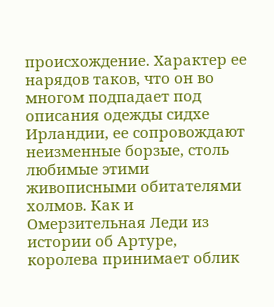происхождение. Характер ее нарядов таков, что он во многом подпадает под описания одежды сидхе Ирландии, ее сопровождают неизменные борзые, столь любимые этими живописными обитателями холмов. Как и Омерзительная Леди из истории об Артуре, королева принимает облик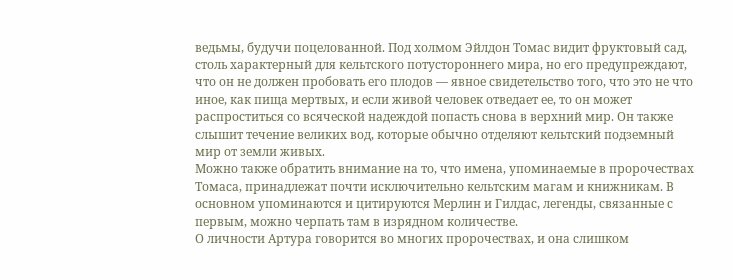ведьмы, будучи поцелованной. Под холмом Эйлдон Томас видит фруктовый сад, столь характерный для кельтского потустороннего мира, но его предупреждают, что он не должен пробовать его плодов — явное свидетельство того, что это не что иное, как пища мертвых, и если живой человек отведает ее, то он может распроститься со всяческой надеждой попасть снова в верхний мир. Он также слышит течение великих вод, которые обычно отделяют кельтский подземный мир от земли живых.
Можно также обратить внимание на то, что имена, упоминаемые в пророчествах Томаса, принадлежат почти исключительно кельтским магам и книжникам. В основном упоминаются и цитируются Мерлин и Гилдас, легенды, связанные с первым, можно черпать там в изрядном количестве.
О личности Артура говорится во многих пророчествах, и она слишком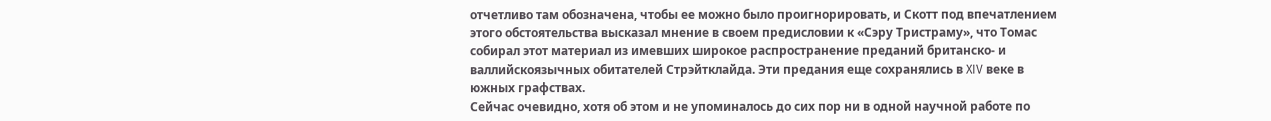отчетливо там обозначена, чтобы ее можно было проигнорировать, и Скотт под впечатлением этого обстоятельства высказал мнение в своем предисловии к «Сэру Тристраму», что Томас собирал этот материал из имевших широкое распространение преданий британско- и валлийскоязычных обитателей Стрэйтклайда. Эти предания еще сохранялись в XIV веке в южных графствах.
Сейчас очевидно, хотя об этом и не упоминалось до сих пор ни в одной научной работе по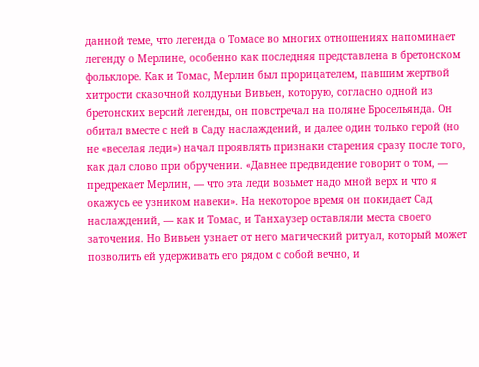данной теме, что легенда о Томасе во многих отношениях напоминает легенду о Мерлине, особенно как последняя представлена в бретонском фольклоре. Как и Томас, Мерлин был прорицателем, павшим жертвой хитрости сказочной колдуньи Вивьен, которую, согласно одной из бретонских версий легенды, он повстречал на поляне Бросельянда. Он обитал вместе с ней в Саду наслаждений, и далее один только герой (но не «веселая леди») начал проявлять признаки старения сразу после того, как дал слово при обручении. «Давнее предвидение говорит о том, — предрекает Мерлин, — что эта леди возьмет надо мной верх и что я окажусь ее узником навеки». На некоторое время он покидает Сад наслаждений, — как и Томас, и Танхаузер оставляли места своего заточения. Но Вивьен узнает от него магический ритуал, который может позволить ей удерживать его рядом с собой вечно, и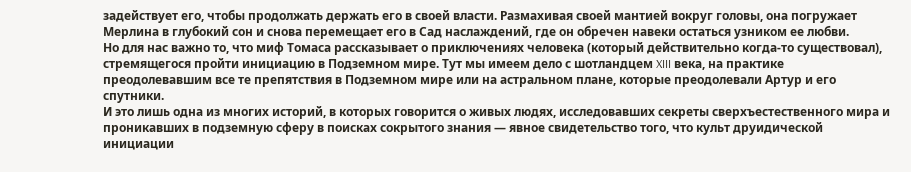задействует его, чтобы продолжать держать его в своей власти. Размахивая своей мантией вокруг головы, она погружает Мерлина в глубокий сон и снова перемещает его в Сад наслаждений, где он обречен навеки остаться узником ее любви.
Но для нас важно то, что миф Томаса рассказывает о приключениях человека (который действительно когда-то существовал), стремящегося пройти инициацию в Подземном мире. Тут мы имеем дело с шотландцем XIII века, на практике преодолевавшим все те препятствия в Подземном мире или на астральном плане, которые преодолевали Артур и его спутники.
И это лишь одна из многих историй, в которых говорится о живых людях, исследовавших секреты сверхъестественного мира и проникавших в подземную сферу в поисках сокрытого знания — явное свидетельство того, что культ друидической инициации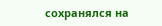сохранялся на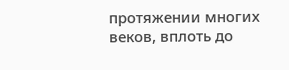протяжении многих веков, вплоть до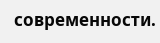современности.